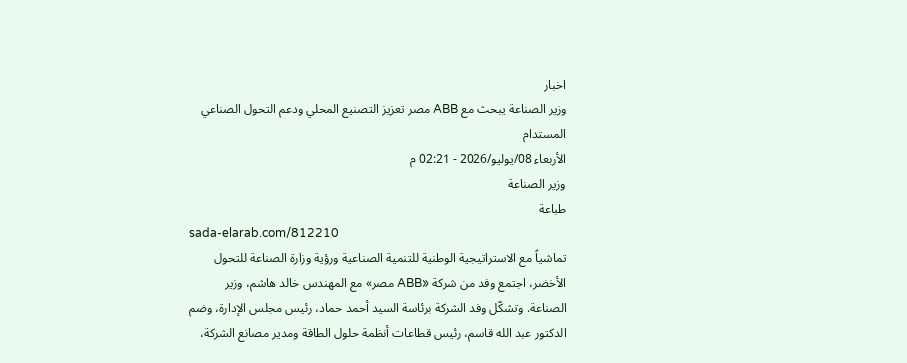اخبار
وزير الصناعة يبحث مع ABB مصر تعزيز التصنيع المحلي ودعم التحول الصناعي المستدام
الأربعاء 08/يوليو/2026 - 02:21 م
وزير الصناعة
طباعة
sada-elarab.com/812210
تماشياً مع الاستراتيجية الوطنية للتنمية الصناعية ورؤية وزارة الصناعة للتحول الأخضر، اجتمع وفد من شركة «ABB مصر» مع المهندس خالد هاشم، وزير الصناعة. وتشكّل وفد الشركة برئاسة السيد أحمد حماد، رئيس مجلس الإدارة، وضم الدكتور عبد الله قاسم، رئيس قطاعات أنظمة حلول الطاقة ومدير مصانع الشركة،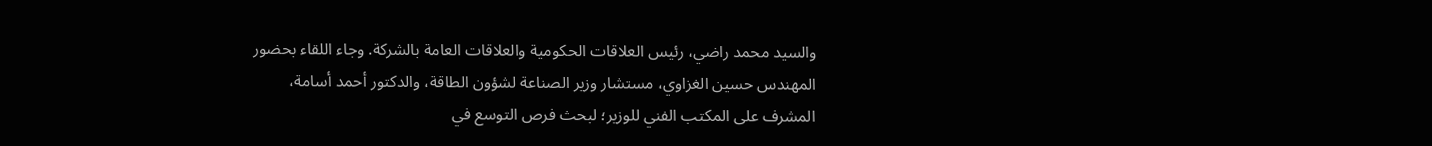والسيد محمد راضي، رئيس العلاقات الحكومية والعلاقات العامة بالشركة. وجاء اللقاء بحضور المهندس حسين الغزاوي، مستشار وزير الصناعة لشؤون الطاقة، والدكتور أحمد أسامة، المشرف على المكتب الفني للوزير؛ لبحث فرص التوسع في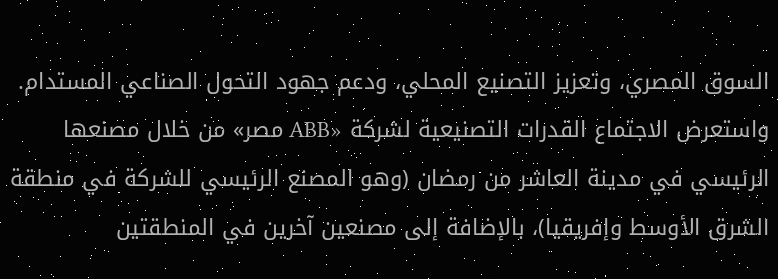السوق المصري، وتعزيز التصنيع المحلي، ودعم جهود التحول الصناعي المستدام.
واستعرض الاجتماع القدرات التصنيعية لشركة «ABB مصر» من خلال مصنعها الرئيسي في مدينة العاشر من رمضان (وهو المصنع الرئيسي للشركة في منطقة الشرق الأوسط وإفريقيا)، بالإضافة إلى مصنعين آخرين في المنطقتين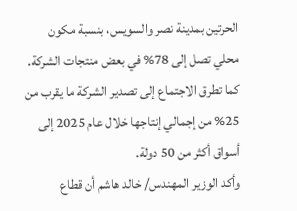الحرتين بمدينة نصر والسويس، بنسبة مكون محلي تصل إلى 78% في بعض منتجات الشركة. كما تطرق الاجتماع إلى تصدير الشركة ما يقرب من 25% من إجمالي إنتاجها خلال عام 2025 إلى أسواق أكثر من 50 دولة.
وأكد الوزير المهندس/ خالد هاشم أن قطاع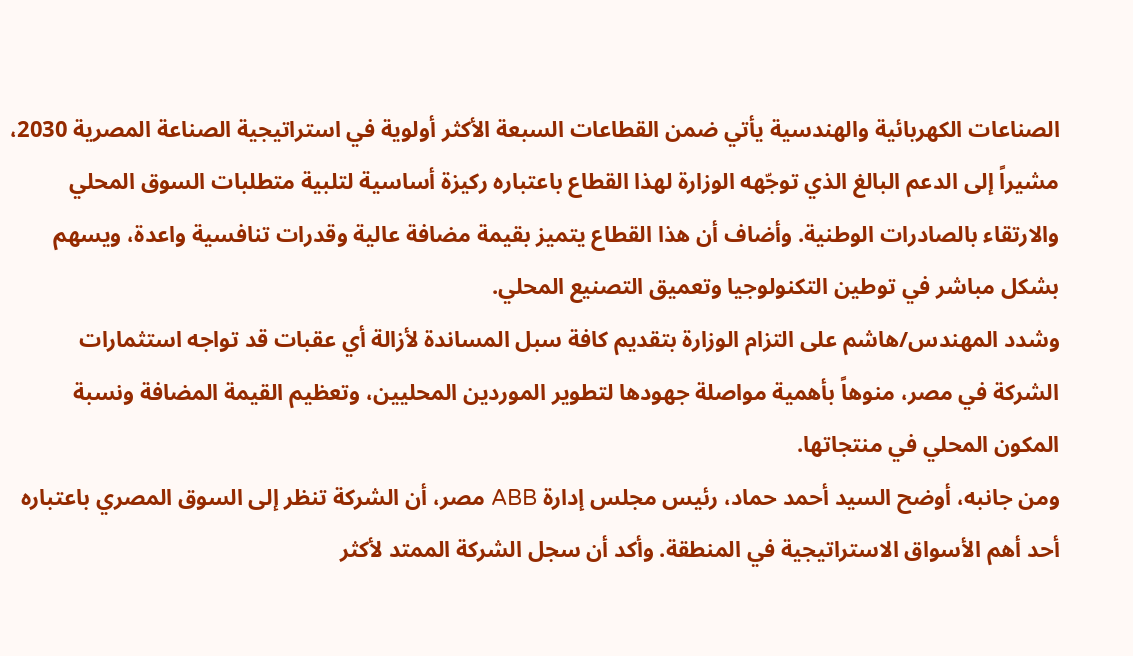الصناعات الكهربائية والهندسية يأتي ضمن القطاعات السبعة الأكثر أولوية في استراتيجية الصناعة المصرية 2030، مشيراً إلى الدعم البالغ الذي توجّهه الوزارة لهذا القطاع باعتباره ركيزة أساسية لتلبية متطلبات السوق المحلي والارتقاء بالصادرات الوطنية. وأضاف أن هذا القطاع يتميز بقيمة مضافة عالية وقدرات تنافسية واعدة، ويسهم بشكل مباشر في توطين التكنولوجيا وتعميق التصنيع المحلي.
وشدد المهندس/هاشم على التزام الوزارة بتقديم كافة سبل المساندة لأزالة أي عقبات قد تواجه استثمارات الشركة في مصر، منوهاً بأهمية مواصلة جهودها لتطوير الموردين المحليين، وتعظيم القيمة المضافة ونسبة المكون المحلي في منتجاتها.
ومن جانبه، أوضح السيد أحمد حماد، رئيس مجلس إدارة ABB مصر، أن الشركة تنظر إلى السوق المصري باعتباره أحد أهم الأسواق الاستراتيجية في المنطقة. وأكد أن سجل الشركة الممتد لأكثر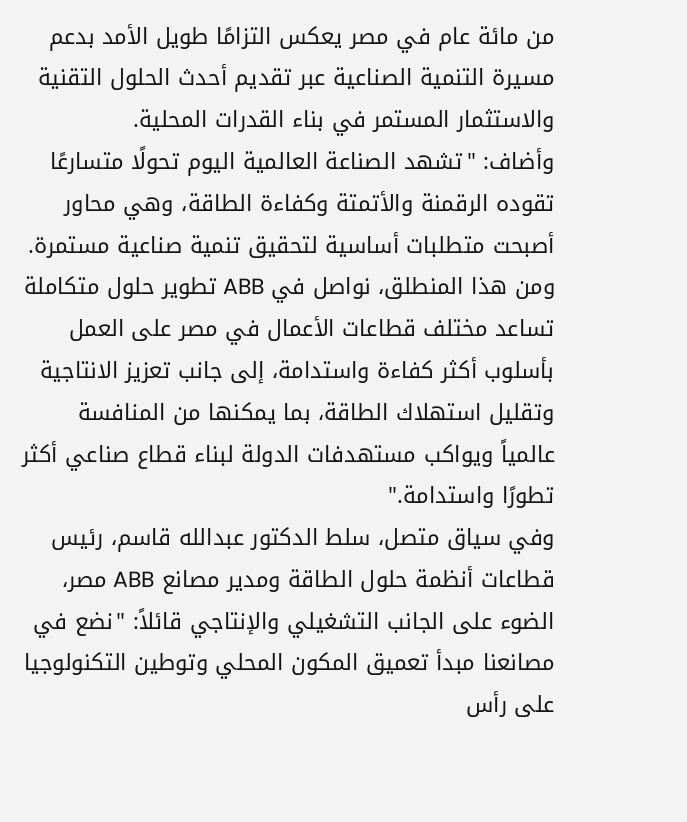من مائة عام في مصر يعكس التزامًا طويل الأمد بدعم مسيرة التنمية الصناعية عبر تقديم أحدث الحلول التقنية والاستثمار المستمر في بناء القدرات المحلية.
وأضاف: "تشهد الصناعة العالمية اليوم تحولًا متسارعًا تقوده الرقمنة والأتمتة وكفاءة الطاقة، وهي محاور أصبحت متطلبات أساسية لتحقيق تنمية صناعية مستمرة. ومن هذا المنطلق، نواصل في ABB تطوير حلول متكاملة تساعد مختلف قطاعات الأعمال في مصر على العمل بأسلوب أكثر كفاءة واستدامة، إلى جانب تعزيز الانتاجية وتقليل استهلاك الطاقة، بما يمكنها من المنافسة عالمياً ويواكب مستهدفات الدولة لبناء قطاع صناعي أكثر تطورًا واستدامة."
وفي سياق متصل، سلط الدكتور عبدالله قاسم، رئيس قطاعات أنظمة حلول الطاقة ومدير مصانع ABB مصر، الضوء على الجانب التشغيلي والإنتاجي قائلاً: "نضع في مصانعنا مبدأ تعميق المكون المحلي وتوطين التكنولوجيا على رأس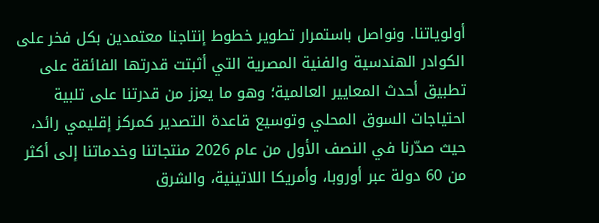أولوياتنا. ونواصل باستمرار تطوير خطوط إنتاجنا معتمدين بكل فخر على الكوادر الهندسية والفنية المصرية التي أثبتت قدرتها الفائقة على تطبيق أحدث المعايير العالمية؛ وهو ما يعزز من قدرتنا على تلبية احتياجات السوق المحلي وتوسيع قاعدة التصدير كمركز إقليمي رائد، حيث صدّرنا في النصف الأول من عام 2026 منتجاتنا وخدماتنا إلى أكثر من 60 دولة عبر أوروبا، وأمريكا اللاتينية، والشرق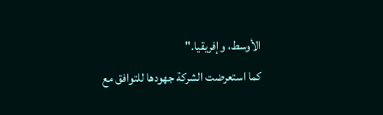الأوسط، وإفريقيا."
كما استعرضت الشركة جهودها للتوافق مع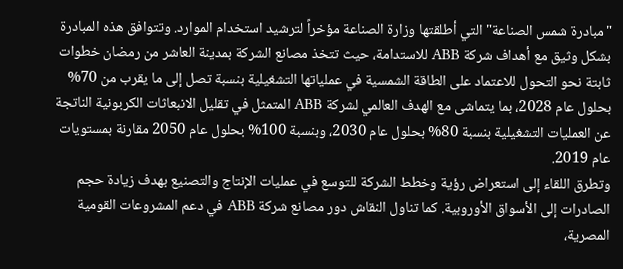"مبادرة شمس الصناعة" التي أطلقتها وزارة الصناعة مؤخراً لترشيد استخدام الموارد. وتتوافق هذه المبادرة بشكل وثيق مع أهداف شركة ABB للاستدامة، حيث تتخذ مصانع الشركة بمدينة العاشر من رمضان خطوات ثابتة نحو التحول للاعتماد على الطاقة الشمسية في عملياتها التشغيلية بنسبة تصل إلى ما يقرب من 70% بحلول عام 2028، بما يتماشى مع الهدف العالمي لشركة ABB المتمثل في تقليل الانبعاثات الكربونية الناتجة عن العمليات التشغيلية بنسبة 80% بحلول عام 2030، وبنسبة 100% بحلول عام 2050 مقارنة بمستويات عام 2019.
وتطرق اللقاء إلى استعراض رؤية وخطط الشركة للتوسع في عمليات الإنتاج والتصنيع بهدف زيادة حجم الصادرات إلى الأسواق الأوروبية. كما تناول النقاش دور مصانع شركة ABB في دعم المشروعات القومية المصرية،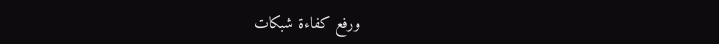ورفع كفاءة شبكات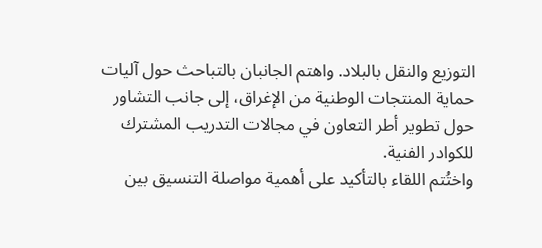التوزيع والنقل بالبلاد. واهتم الجانبان بالتباحث حول آليات حماية المنتجات الوطنية من الإغراق، إلى جانب التشاور حول تطوير أطر التعاون في مجالات التدريب المشترك للكوادر الفنية.
واختُتم اللقاء بالتأكيد على أهمية مواصلة التنسيق بين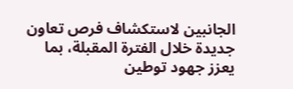الجانبين لاستكشاف فرص تعاون جديدة خلال الفترة المقبلة، بما يعزز جهود توطين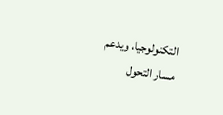التكنولوجيا، ويدعم مسار التحول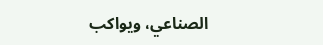الصناعي، ويواكب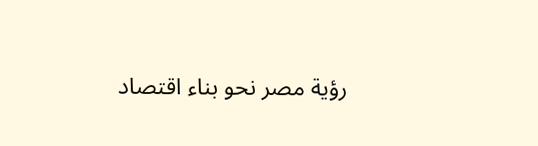رؤية مصر نحو بناء اقتصاد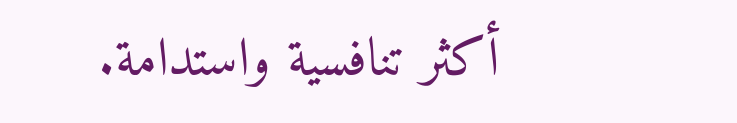أكثر تنافسية واستدامة.